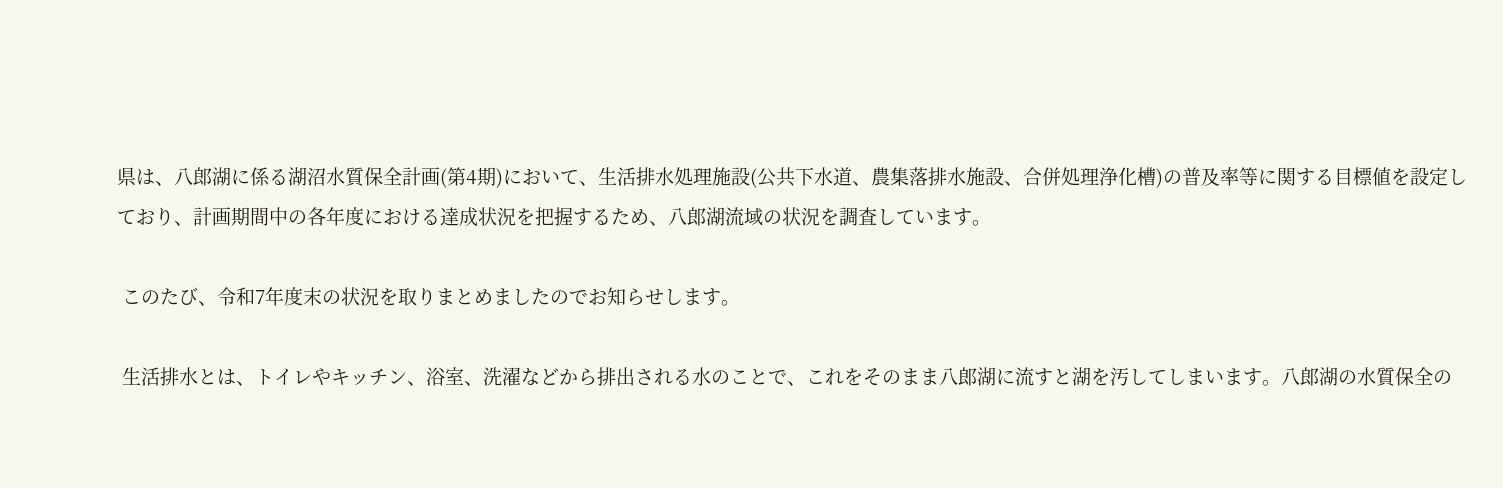県は、八郎湖に係る湖沼水質保全計画(第4期)において、生活排水処理施設(公共下水道、農集落排水施設、合併処理浄化槽)の普及率等に関する目標値を設定しており、計画期間中の各年度における達成状況を把握するため、八郎湖流域の状況を調査しています。

 このたび、令和7年度末の状況を取りまとめましたのでお知らせします。

 生活排水とは、トイレやキッチン、浴室、洗濯などから排出される水のことで、これをそのまま八郎湖に流すと湖を汚してしまいます。八郎湖の水質保全の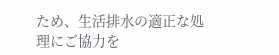ため、生活排水の適正な処理にご協力を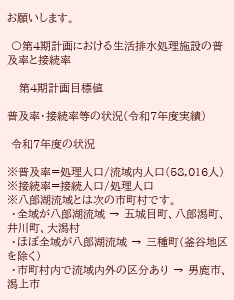お願いします。

 〇第4期計画における生活排水処理施設の普及率と接続率

   第4期計画目標値

普及率・接続率等の状況(令和7年度実績)

 令和7年度の状況

※普及率=処理人口/流域内人口(58,016人)
※接続率=接続人口/処理人口
※八郎湖流域とは次の市町村です。
 ・全域が八郎湖流域 → 五城目町、八郎潟町、井川町、大潟村
 ・ほぼ全域が八郎湖流域 → 三種町(釜谷地区を除く)
 ・市町村内で流域内外の区分あり → 男鹿市、潟上市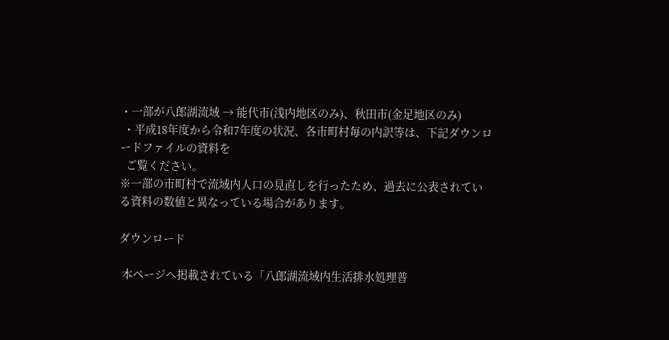・一部が八郎湖流域 → 能代市(浅内地区のみ)、秋田市(金足地区のみ)
 ・平成18年度から令和7年度の状況、各市町村毎の内訳等は、下記ダウンロードファイルの資料を
  ご覧ください。
※一部の市町村で流域内人口の見直しを行ったため、過去に公表されている資料の数値と異なっている場合があります。

ダウンロード

 本ページへ掲載されている「八郎湖流域内生活排水処理普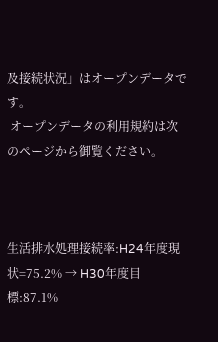及接続状況」はオープンデータです。
 オープンデータの利用規約は次のページから御覧ください。



生活排水処理接続率:H24年度現状=75.2% → H30年度目標:87.1%